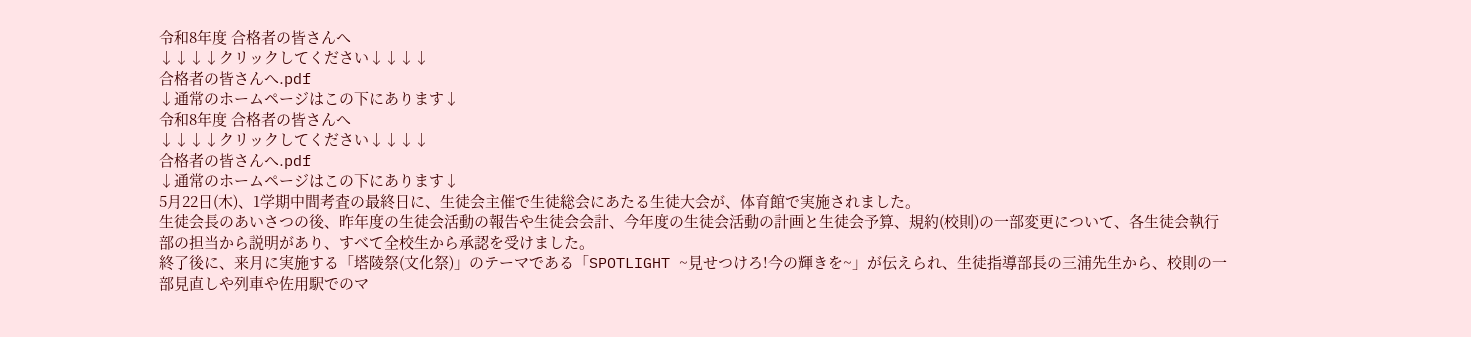令和8年度 合格者の皆さんへ
↓↓↓↓クリックしてください↓↓↓↓
合格者の皆さんへ.pdf
↓通常のホームページはこの下にあります↓
令和8年度 合格者の皆さんへ
↓↓↓↓クリックしてください↓↓↓↓
合格者の皆さんへ.pdf
↓通常のホームページはこの下にあります↓
5月22日(木)、1学期中間考査の最終日に、生徒会主催で生徒総会にあたる生徒大会が、体育館で実施されました。
生徒会長のあいさつの後、昨年度の生徒会活動の報告や生徒会会計、今年度の生徒会活動の計画と生徒会予算、規約(校則)の一部変更について、各生徒会執行部の担当から説明があり、すべて全校生から承認を受けました。
終了後に、来月に実施する「塔陵祭(文化祭)」のテーマである「SPOTLIGHT ~見せつけろ!今の輝きを~」が伝えられ、生徒指導部長の三浦先生から、校則の一部見直しや列車や佐用駅でのマ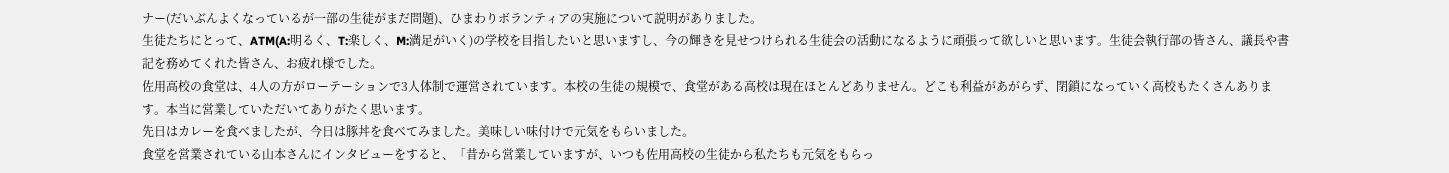ナー(だいぶんよくなっているが一部の生徒がまだ問題)、ひまわりボランティアの実施について説明がありました。
生徒たちにとって、ATM(A:明るく、T:楽しく、M:満足がいく)の学校を目指したいと思いますし、今の輝きを見せつけられる生徒会の活動になるように頑張って欲しいと思います。生徒会執行部の皆さん、議長や書記を務めてくれた皆さん、お疲れ様でした。
佐用高校の食堂は、4人の方がローテーションで3人体制で運営されています。本校の生徒の規模で、食堂がある高校は現在ほとんどありません。どこも利益があがらず、閉鎖になっていく高校もたくさんあります。本当に営業していただいてありがたく思います。
先日はカレーを食べましたが、今日は豚丼を食べてみました。美味しい味付けで元気をもらいました。
食堂を営業されている山本さんにインタビューをすると、「昔から営業していますが、いつも佐用高校の生徒から私たちも元気をもらっ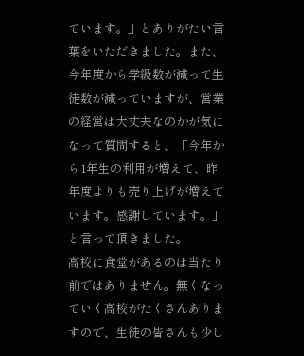ています。」とありがたい言葉をいただきました。また、今年度から学級数が減って生徒数が減っていますが、営業の経営は大丈夫なのかが気になって質問すると、「今年から1年生の利用が増えて、昨年度よりも売り上げが増えています。感謝しています。」と言って頂きました。
高校に食堂があるのは当たり前ではありません。無くなっていく高校がたくさんありますので、生徒の皆さんも少し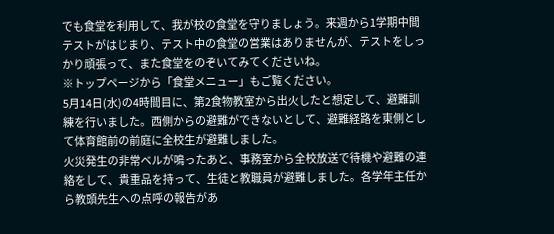でも食堂を利用して、我が校の食堂を守りましょう。来週から1学期中間テストがはじまり、テスト中の食堂の営業はありませんが、テストをしっかり頑張って、また食堂をのぞいてみてくださいね。
※トップページから「食堂メニュー」もご覧ください。
5月14日(水)の4時間目に、第2食物教室から出火したと想定して、避難訓練を行いました。西側からの避難ができないとして、避難経路を東側として体育館前の前庭に全校生が避難しました。
火災発生の非常ベルが鳴ったあと、事務室から全校放送で待機や避難の連絡をして、貴重品を持って、生徒と教職員が避難しました。各学年主任から教頭先生への点呼の報告があ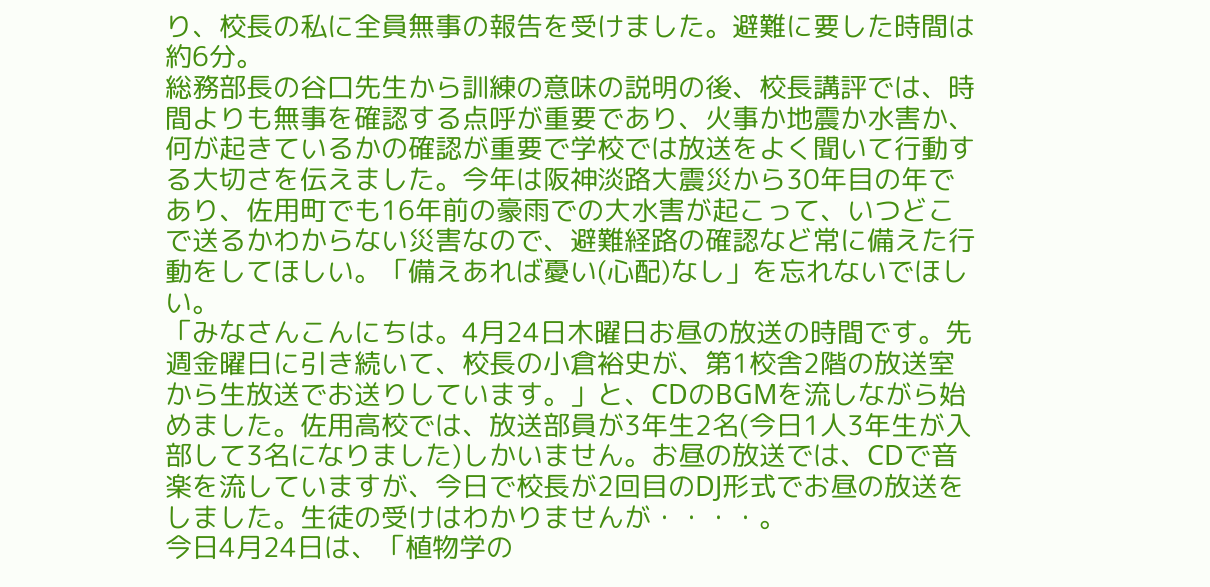り、校長の私に全員無事の報告を受けました。避難に要した時間は約6分。
総務部長の谷口先生から訓練の意味の説明の後、校長講評では、時間よりも無事を確認する点呼が重要であり、火事か地震か水害か、何が起きているかの確認が重要で学校では放送をよく聞いて行動する大切さを伝えました。今年は阪神淡路大震災から30年目の年であり、佐用町でも16年前の豪雨での大水害が起こって、いつどこで送るかわからない災害なので、避難経路の確認など常に備えた行動をしてほしい。「備えあれば憂い(心配)なし」を忘れないでほしい。
「みなさんこんにちは。4月24日木曜日お昼の放送の時間です。先週金曜日に引き続いて、校長の小倉裕史が、第1校舎2階の放送室から生放送でお送りしています。」と、CDのBGMを流しながら始めました。佐用高校では、放送部員が3年生2名(今日1人3年生が入部して3名になりました)しかいません。お昼の放送では、CDで音楽を流していますが、今日で校長が2回目のDJ形式でお昼の放送をしました。生徒の受けはわかりませんが・・・・。
今日4月24日は、「植物学の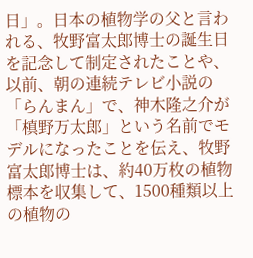日」。日本の植物学の父と言われる、牧野富太郎博士の誕生日を記念して制定されたことや、以前、朝の連続テレビ小説の「らんまん」で、神木隆之介が「槙野万太郎」という名前でモデルになったことを伝え、牧野富太郎博士は、約40万枚の植物標本を収集して、1500種類以上の植物の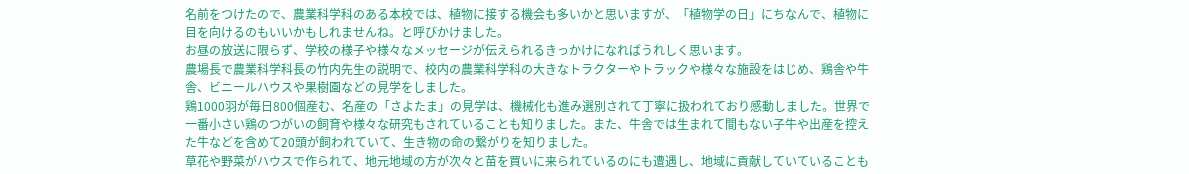名前をつけたので、農業科学科のある本校では、植物に接する機会も多いかと思いますが、「植物学の日」にちなんで、植物に目を向けるのもいいかもしれませんね。と呼びかけました。
お昼の放送に限らず、学校の様子や様々なメッセージが伝えられるきっかけになればうれしく思います。
農場長で農業科学科長の竹内先生の説明で、校内の農業科学科の大きなトラクターやトラックや様々な施設をはじめ、鶏舎や牛舎、ビニールハウスや果樹園などの見学をしました。
鶏1000羽が毎日800個産む、名産の「さよたま」の見学は、機械化も進み選別されて丁寧に扱われており感動しました。世界で一番小さい鶏のつがいの飼育や様々な研究もされていることも知りました。また、牛舎では生まれて間もない子牛や出産を控えた牛などを含めて20頭が飼われていて、生き物の命の繋がりを知りました。
草花や野菜がハウスで作られて、地元地域の方が次々と苗を買いに来られているのにも遭遇し、地域に貢献していていることも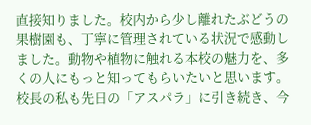直接知りました。校内から少し離れたぶどうの果樹園も、丁寧に管理されている状況で感動しました。動物や植物に触れる本校の魅力を、多くの人にもっと知ってもらいたいと思います。
校長の私も先日の「アスパラ」に引き続き、今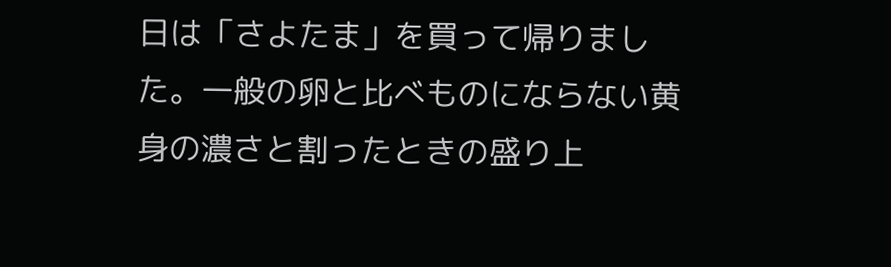日は「さよたま」を買って帰りました。一般の卵と比べものにならない黄身の濃さと割ったときの盛り上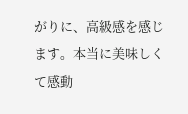がりに、高級感を感じます。本当に美味しくて感動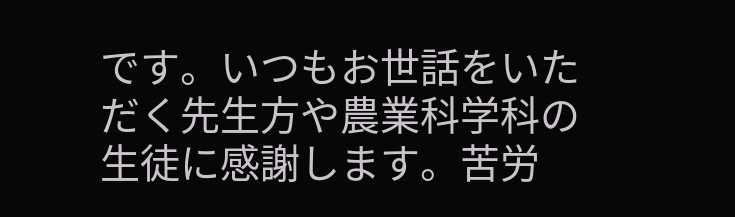です。いつもお世話をいただく先生方や農業科学科の生徒に感謝します。苦労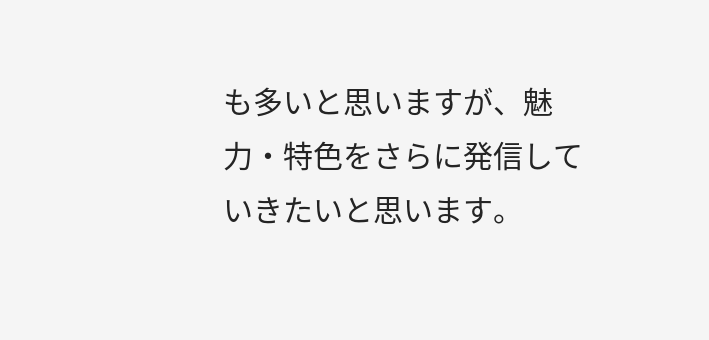も多いと思いますが、魅力・特色をさらに発信していきたいと思います。